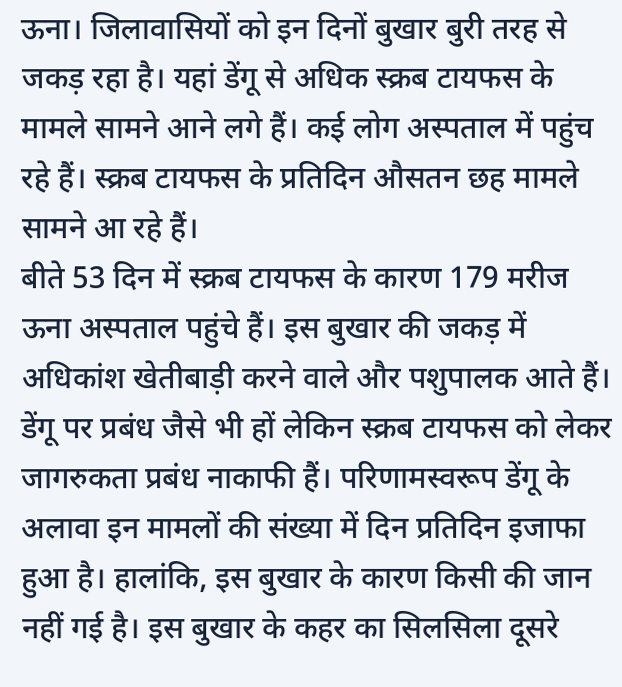ऊना। जिलावासियों को इन दिनों बुखार बुरी तरह से जकड़ रहा है। यहां डेंगू से अधिक स्क्रब टायफस के मामले सामने आने लगे हैं। कई लोग अस्पताल में पहुंच रहे हैं। स्क्रब टायफस के प्रतिदिन औसतन छह मामले सामने आ रहे हैं।
बीते 53 दिन में स्क्रब टायफस के कारण 179 मरीज ऊना अस्पताल पहुंचे हैं। इस बुखार की जकड़ में अधिकांश खेतीबाड़ी करने वाले और पशुपालक आते हैं। डेंगू पर प्रबंध जैसे भी हों लेकिन स्क्रब टायफस को लेकर जागरुकता प्रबंध नाकाफी हैं। परिणामस्वरूप डेंगू के अलावा इन मामलों की संख्या में दिन प्रतिदिन इजाफा हुआ है। हालांकि, इस बुखार के कारण किसी की जान नहीं गई है। इस बुखार के कहर का सिलसिला दूसरे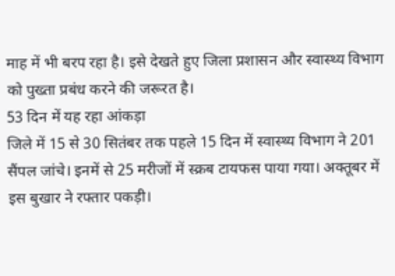माह में भी बरप रहा है। इसे देखते हुए जिला प्रशासन और स्वास्थ्य विभाग को पुख्ता प्रबंध करने की जरूरत है।
53 दिन में यह रहा आंकड़ा
जिले में 15 से 30 सितंबर तक पहले 15 दिन में स्वास्थ्य विभाग ने 201 सैंपल जांचे। इनमें से 25 मरीजों में स्क्रब टायफस पाया गया। अक्तूबर में इस बुखार ने रफ्तार पकड़ी।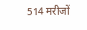514 मरीजों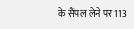के सैंपल लेने पर 113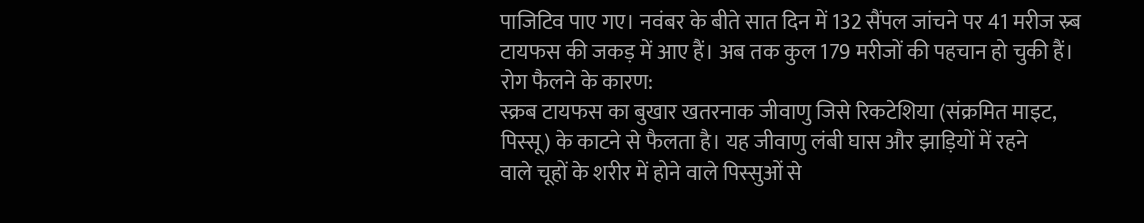पाजिटिव पाए गए। नवंबर के बीते सात दिन में 132 सैंपल जांचने पर 41 मरीज स्र्ब टायफस की जकड़ में आए हैं। अब तक कुल 179 मरीजों की पहचान हो चुकी हैं।
रोग फैलने के कारण:
स्क्रब टायफस का बुखार खतरनाक जीवाणु जिसे रिकटेशिया (संक्रमित माइट, पिस्सू) के काटने से फैलता है। यह जीवाणु लंबी घास और झाड़ियों में रहने
वाले चूहों के शरीर में होने वाले पिस्सुओं से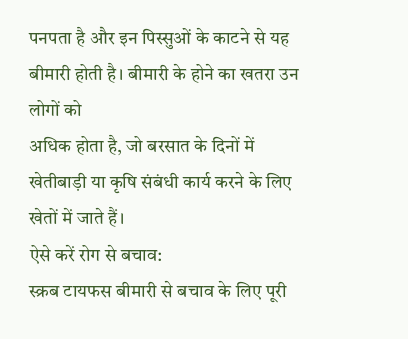पनपता है और इन पिस्सुओं के काटने से यह बीमारी होती है। बीमारी के होने का खतरा उन लोगों को
अधिक होता है, जो बरसात के दिनों में खेतीबाड़ी या कृषि संबंधी कार्य करने के लिए खेतों में जाते हैं।
ऐसे करें रोग से बचाव:
स्क्रब टायफस बीमारी से बचाव के लिए पूरी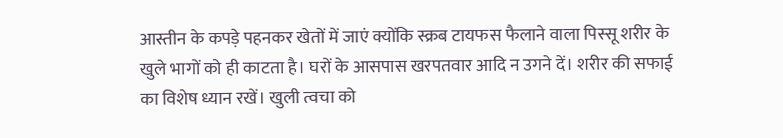आस्तीन के कपड़े पहनकर खेतों में जाएं क्योंकि स्क्रब टायफस फैलाने वाला पिस्सू शरीर के खुले भागों को ही काटता है। घरों के आसपास खरपतवार आदि न उगने दें। शरीर की सफाई का विशेष ध्यान रखें। खुली त्वचा को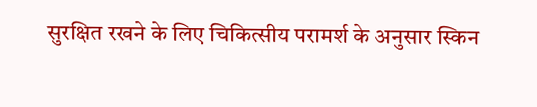सुरक्षित रखने के लिए चिकित्सीय परामर्श के अनुसार स्किन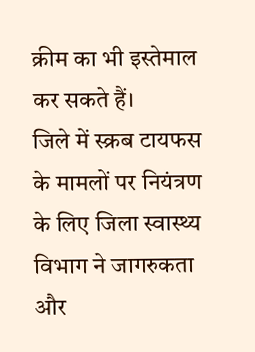क्रीम का भी इस्तेमाल कर सकते हैं।
जिले में स्क्रब टायफस के मामलों पर नियंत्रण के लिए जिला स्वास्थ्य विभाग ने जागरुकता और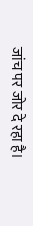जांच पर जोर दे रहा है।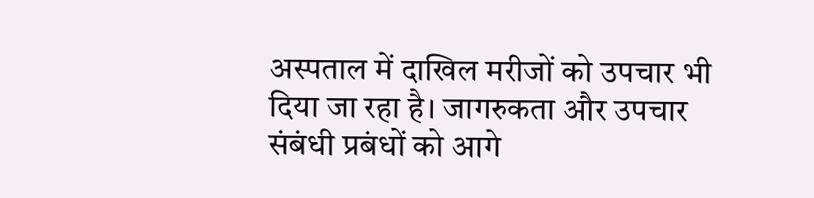अस्पताल में दाखिल मरीजों को उपचार भी दिया जा रहा है। जागरुकता और उपचार संबंधी प्रबंधों को आगे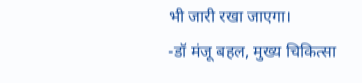भी जारी रखा जाएगा।
-डॉ मंजू बहल, मुख्य चिकित्सा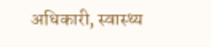अधिकारी, स्वास्थ्य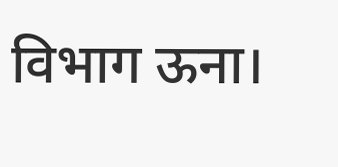विभाग ऊना।